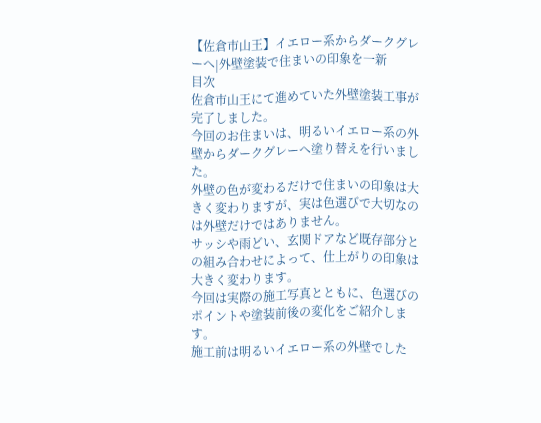【佐倉市山王】イエロー系からダークグレーへ|外壁塗装で住まいの印象を一新
目次
佐倉市山王にて進めていた外壁塗装工事が完了しました。
今回のお住まいは、明るいイエロー系の外壁からダークグレーへ塗り替えを行いました。
外壁の色が変わるだけで住まいの印象は大きく変わりますが、実は色選びで大切なのは外壁だけではありません。
サッシや雨どい、玄関ドアなど既存部分との組み合わせによって、仕上がりの印象は大きく変わります。
今回は実際の施工写真とともに、色選びのポイントや塗装前後の変化をご紹介します。
施工前は明るいイエロー系の外壁でした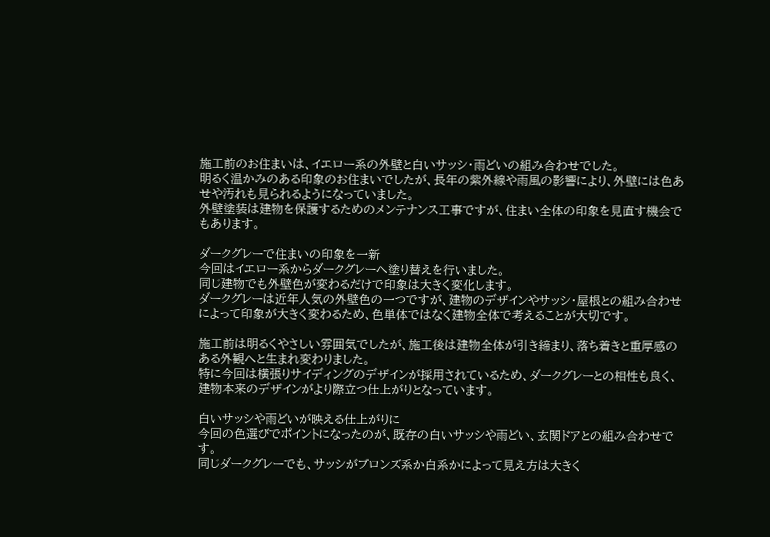施工前のお住まいは、イエロー系の外壁と白いサッシ・雨どいの組み合わせでした。
明るく温かみのある印象のお住まいでしたが、長年の紫外線や雨風の影響により、外壁には色あせや汚れも見られるようになっていました。
外壁塗装は建物を保護するためのメンテナンス工事ですが、住まい全体の印象を見直す機会でもあります。

ダークグレーで住まいの印象を一新
今回はイエロー系からダークグレーへ塗り替えを行いました。
同じ建物でも外壁色が変わるだけで印象は大きく変化します。
ダークグレーは近年人気の外壁色の一つですが、建物のデザインやサッシ・屋根との組み合わせによって印象が大きく変わるため、色単体ではなく建物全体で考えることが大切です。

施工前は明るくやさしい雰囲気でしたが、施工後は建物全体が引き締まり、落ち着きと重厚感のある外観へと生まれ変わりました。
特に今回は横張りサイディングのデザインが採用されているため、ダークグレーとの相性も良く、建物本来のデザインがより際立つ仕上がりとなっています。

白いサッシや雨どいが映える仕上がりに
今回の色選びでポイントになったのが、既存の白いサッシや雨どい、玄関ドアとの組み合わせです。
同じダークグレーでも、サッシがブロンズ系か白系かによって見え方は大きく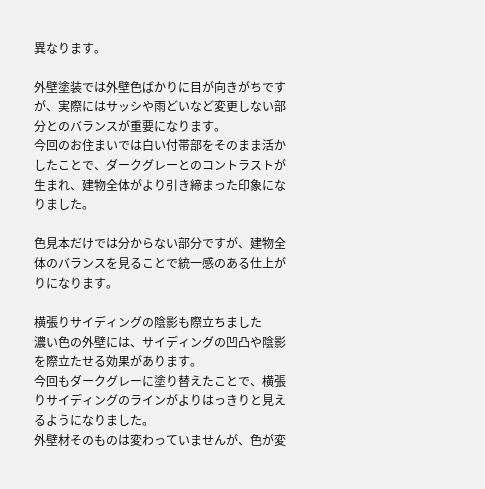異なります。

外壁塗装では外壁色ばかりに目が向きがちですが、実際にはサッシや雨どいなど変更しない部分とのバランスが重要になります。
今回のお住まいでは白い付帯部をそのまま活かしたことで、ダークグレーとのコントラストが生まれ、建物全体がより引き締まった印象になりました。

色見本だけでは分からない部分ですが、建物全体のバランスを見ることで統一感のある仕上がりになります。

横張りサイディングの陰影も際立ちました
濃い色の外壁には、サイディングの凹凸や陰影を際立たせる効果があります。
今回もダークグレーに塗り替えたことで、横張りサイディングのラインがよりはっきりと見えるようになりました。
外壁材そのものは変わっていませんが、色が変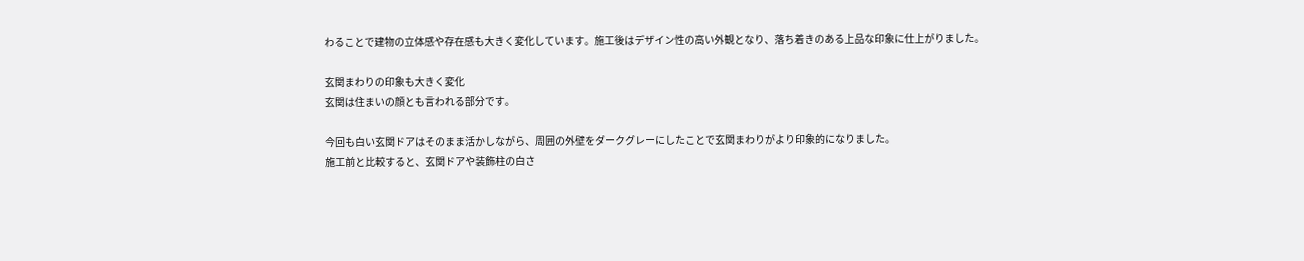わることで建物の立体感や存在感も大きく変化しています。施工後はデザイン性の高い外観となり、落ち着きのある上品な印象に仕上がりました。

玄関まわりの印象も大きく変化
玄関は住まいの顔とも言われる部分です。

今回も白い玄関ドアはそのまま活かしながら、周囲の外壁をダークグレーにしたことで玄関まわりがより印象的になりました。
施工前と比較すると、玄関ドアや装飾柱の白さ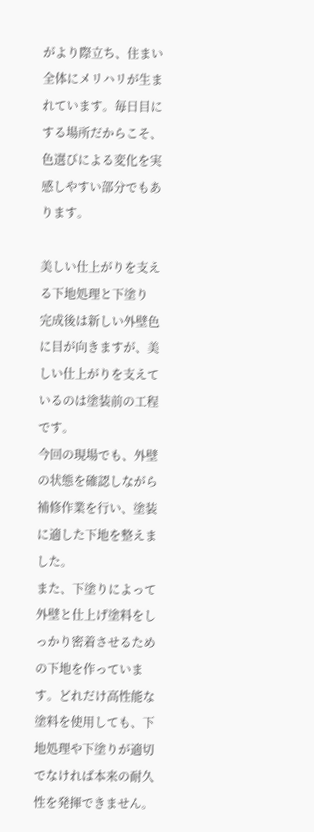がより際立ち、住まい全体にメリハリが生まれています。毎日目にする場所だからこそ、色選びによる変化を実感しやすい部分でもあります。

美しい仕上がりを支える下地処理と下塗り
完成後は新しい外壁色に目が向きますが、美しい仕上がりを支えているのは塗装前の工程です。
今回の現場でも、外壁の状態を確認しながら補修作業を行い、塗装に適した下地を整えました。
また、下塗りによって外壁と仕上げ塗料をしっかり密着させるための下地を作っています。どれだけ高性能な塗料を使用しても、下地処理や下塗りが適切でなければ本来の耐久性を発揮できません。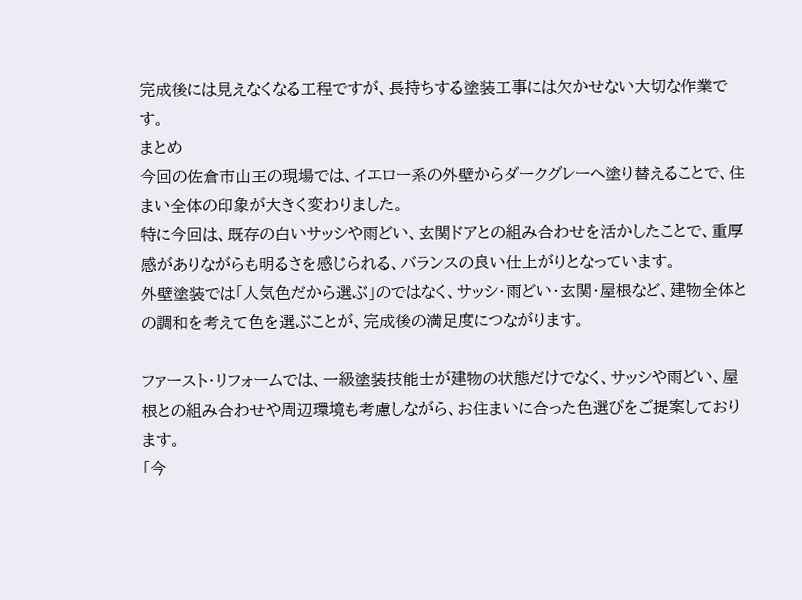完成後には見えなくなる工程ですが、長持ちする塗装工事には欠かせない大切な作業です。
まとめ
今回の佐倉市山王の現場では、イエロー系の外壁からダークグレーへ塗り替えることで、住まい全体の印象が大きく変わりました。
特に今回は、既存の白いサッシや雨どい、玄関ドアとの組み合わせを活かしたことで、重厚感がありながらも明るさを感じられる、バランスの良い仕上がりとなっています。
外壁塗装では「人気色だから選ぶ」のではなく、サッシ・雨どい・玄関・屋根など、建物全体との調和を考えて色を選ぶことが、完成後の満足度につながります。

ファースト・リフォームでは、一級塗装技能士が建物の状態だけでなく、サッシや雨どい、屋根との組み合わせや周辺環境も考慮しながら、お住まいに合った色選びをご提案しております。
「今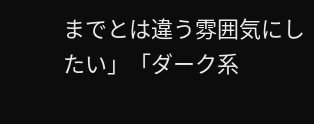までとは違う雰囲気にしたい」「ダーク系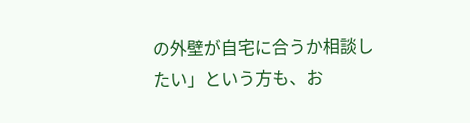の外壁が自宅に合うか相談したい」という方も、お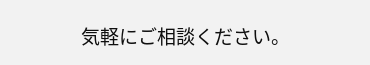気軽にご相談ください。